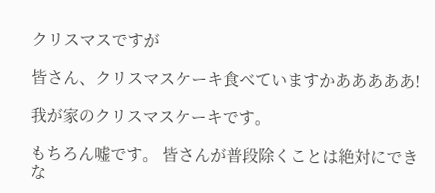クリスマスですが

皆さん、クリスマスケーキ食べていますかあああああ!

我が家のクリスマスケーキです。

もちろん嘘です。 皆さんが普段除くことは絶対にできな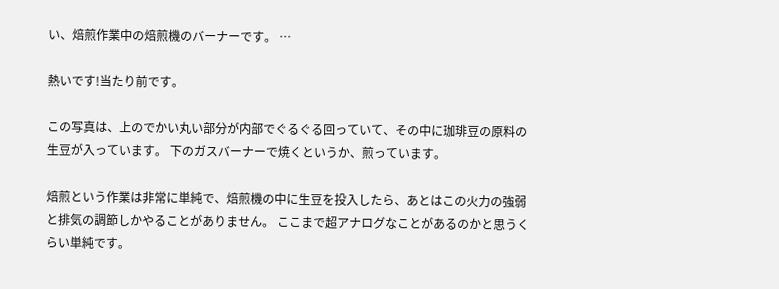い、焙煎作業中の焙煎機のバーナーです。 …

熱いです!当たり前です。

この写真は、上のでかい丸い部分が内部でぐるぐる回っていて、その中に珈琲豆の原料の生豆が入っています。 下のガスバーナーで焼くというか、煎っています。

焙煎という作業は非常に単純で、焙煎機の中に生豆を投入したら、あとはこの火力の強弱と排気の調節しかやることがありません。 ここまで超アナログなことがあるのかと思うくらい単純です。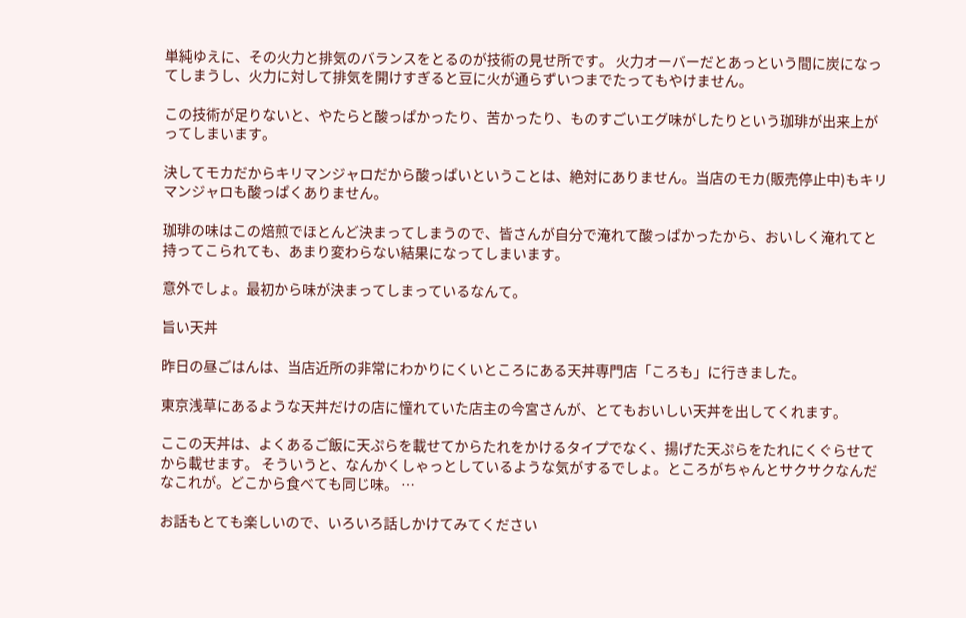単純ゆえに、その火力と排気のバランスをとるのが技術の見せ所です。 火力オーバーだとあっという間に炭になってしまうし、火力に対して排気を開けすぎると豆に火が通らずいつまでたってもやけません。

この技術が足りないと、やたらと酸っぱかったり、苦かったり、ものすごいエグ味がしたりという珈琲が出来上がってしまいます。

決してモカだからキリマンジャロだから酸っぱいということは、絶対にありません。当店のモカ(販売停止中)もキリマンジャロも酸っぱくありません。

珈琲の味はこの焙煎でほとんど決まってしまうので、皆さんが自分で淹れて酸っぱかったから、おいしく淹れてと持ってこられても、あまり変わらない結果になってしまいます。

意外でしょ。最初から味が決まってしまっているなんて。

旨い天丼

昨日の昼ごはんは、当店近所の非常にわかりにくいところにある天丼専門店「ころも」に行きました。

東京浅草にあるような天丼だけの店に憧れていた店主の今宮さんが、とてもおいしい天丼を出してくれます。

ここの天丼は、よくあるご飯に天ぷらを載せてからたれをかけるタイプでなく、揚げた天ぷらをたれにくぐらせてから載せます。 そういうと、なんかくしゃっとしているような気がするでしょ。ところがちゃんとサクサクなんだなこれが。どこから食べても同じ味。 …

お話もとても楽しいので、いろいろ話しかけてみてください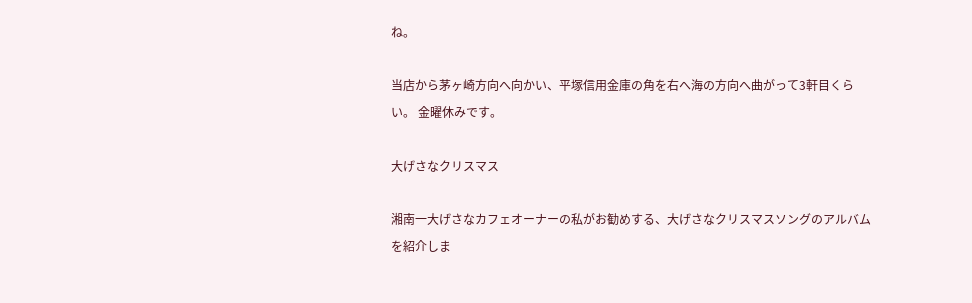ね。

当店から茅ヶ崎方向へ向かい、平塚信用金庫の角を右へ海の方向へ曲がって3軒目くらい。 金曜休みです。

大げさなクリスマス

湘南一大げさなカフェオーナーの私がお勧めする、大げさなクリスマスソングのアルバムを紹介しま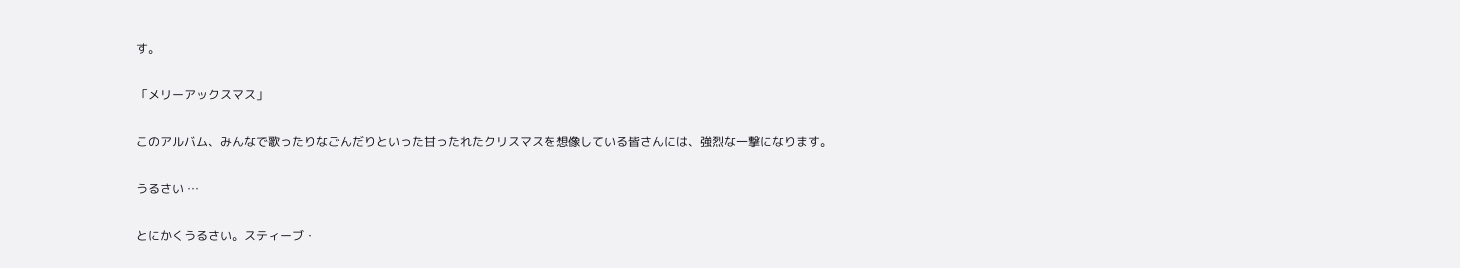す。

「メリーアックスマス」

このアルバム、みんなで歌ったりなごんだりといった甘ったれたクリスマスを想像している皆さんには、強烈な一撃になります。

うるさい …

とにかくうるさい。スティーブ・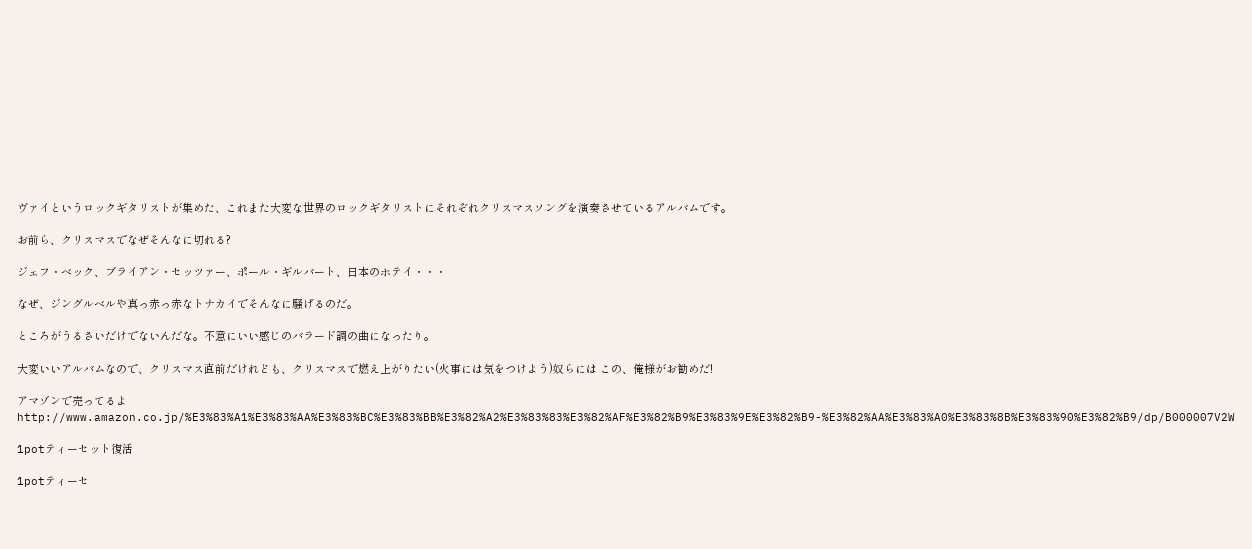ヴァイというロックギタリストが集めた、これまた大変な世界のロックギタリストにそれぞれクリスマスソングを演奏させているアルバムです。

お前ら、クリスマスでなぜそんなに切れる?

ジェフ・ベック、ブライアン・セッツァー、ポール・ギルバート、日本のホテイ・・・

なぜ、ジングルベルや真っ赤っ赤なトナカイでそんなに騒げるのだ。

ところがうるさいだけでないんだな。不意にいい感じのバラード調の曲になったり。

大変いいアルバムなので、クリスマス直前だけれども、クリスマスで燃え上がりたい(火事には気をつけよう)奴らには この、俺様がお勧めだ!

アマゾンで売ってるよhttp://www.amazon.co.jp/%E3%83%A1%E3%83%AA%E3%83%BC%E3%83%BB%E3%82%A2%E3%83%83%E3%82%AF%E3%82%B9%E3%83%9E%E3%82%B9-%E3%82%AA%E3%83%A0%E3%83%8B%E3%83%90%E3%82%B9/dp/B000007V2W

1potティーセット復活

1potティーセ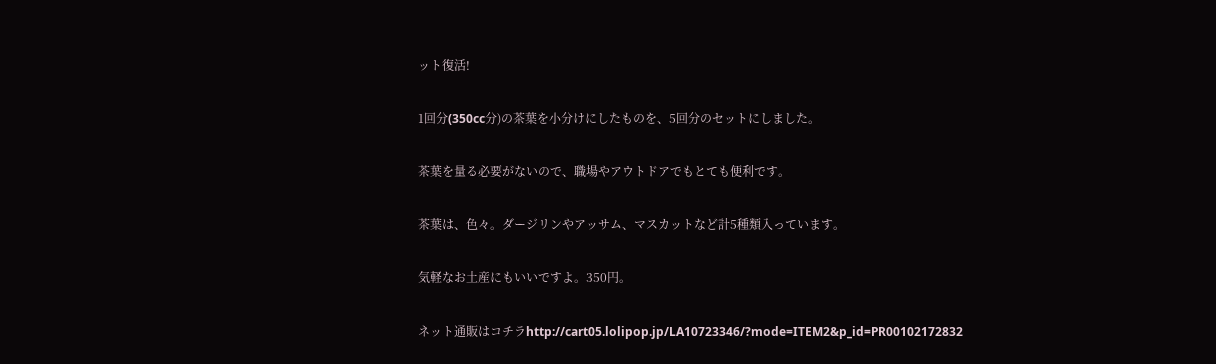ット復活!

1回分(350cc分)の茶葉を小分けにしたものを、5回分のセットにしました。

茶葉を量る必要がないので、職場やアウトドアでもとても便利です。

茶葉は、色々。ダージリンやアッサム、マスカットなど計5種類入っています。

気軽なお土産にもいいですよ。350円。

ネット通販はコチラhttp://cart05.lolipop.jp/LA10723346/?mode=ITEM2&p_id=PR00102172832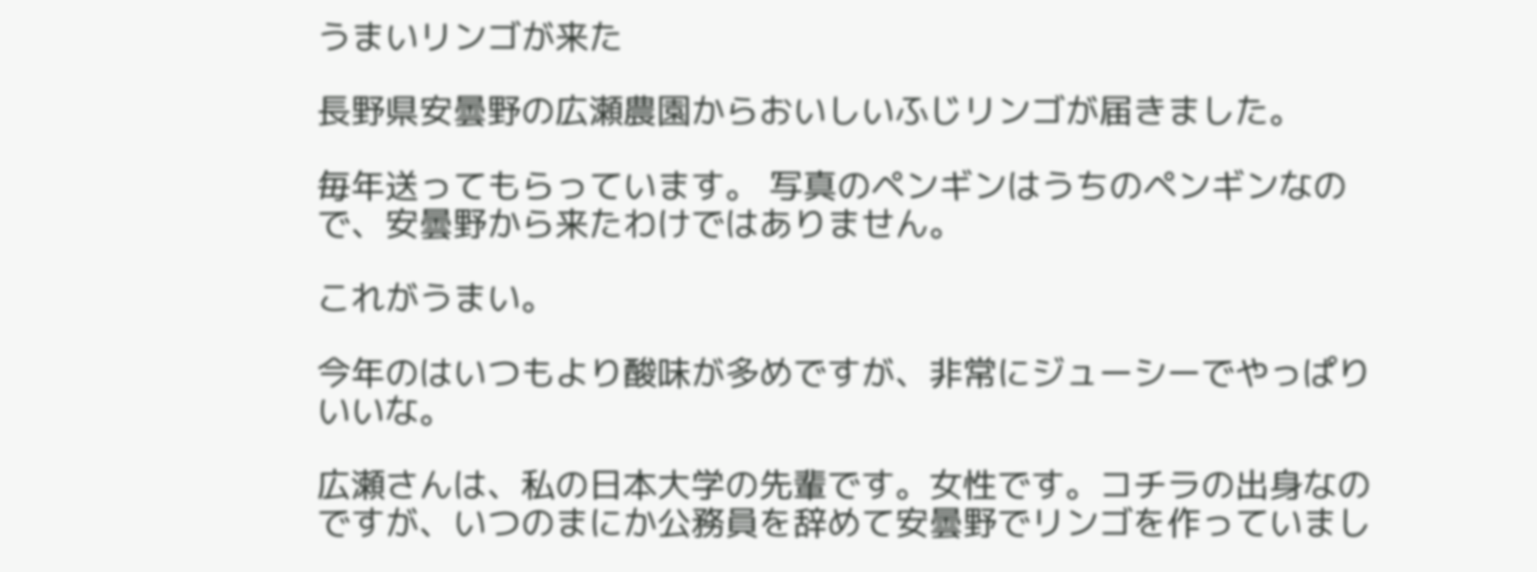うまいリンゴが来た

長野県安曇野の広瀬農園からおいしいふじリンゴが届きました。

毎年送ってもらっています。 写真のペンギンはうちのペンギンなので、安曇野から来たわけではありません。

これがうまい。

今年のはいつもより酸味が多めですが、非常にジューシーでやっぱりいいな。

広瀬さんは、私の日本大学の先輩です。女性です。コチラの出身なのですが、いつのまにか公務員を辞めて安曇野でリンゴを作っていまし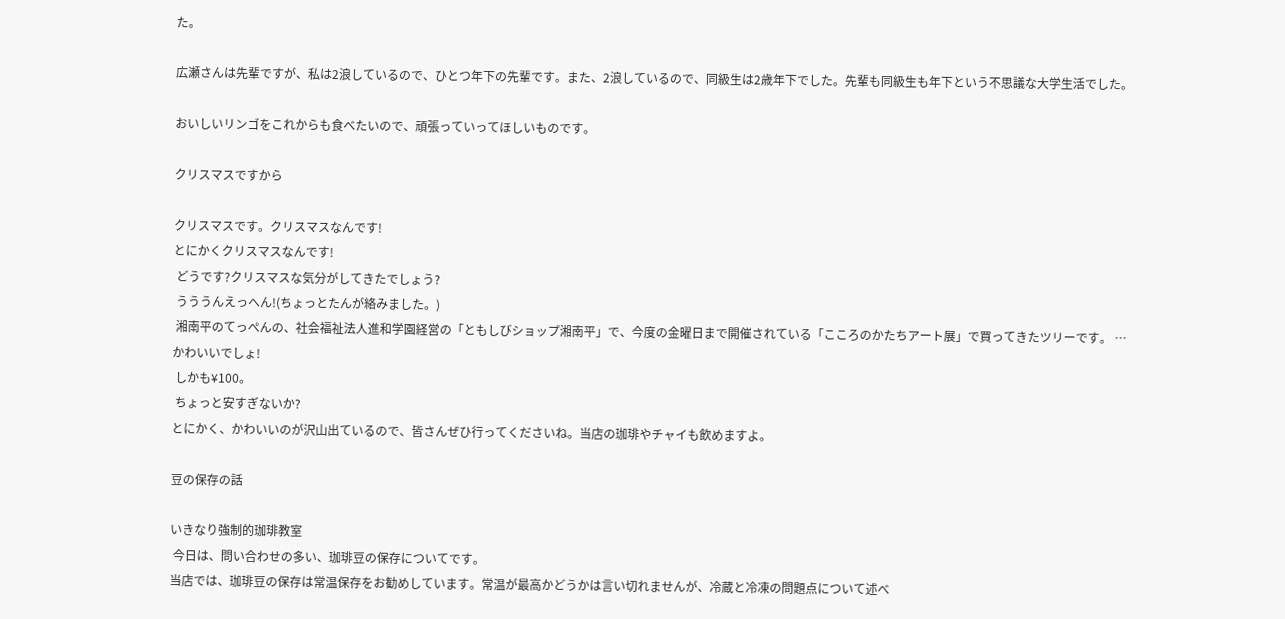た。

広瀬さんは先輩ですが、私は2浪しているので、ひとつ年下の先輩です。また、2浪しているので、同級生は2歳年下でした。先輩も同級生も年下という不思議な大学生活でした。

おいしいリンゴをこれからも食べたいので、頑張っていってほしいものです。

クリスマスですから

クリスマスです。クリスマスなんです!
とにかくクリスマスなんです!
 どうです?クリスマスな気分がしてきたでしょう?
 うううんえっへん!(ちょっとたんが絡みました。)
 湘南平のてっぺんの、社会福祉法人進和学園経営の「ともしびショップ湘南平」で、今度の金曜日まで開催されている「こころのかたちアート展」で買ってきたツリーです。 …
かわいいでしょ!
 しかも¥100。
 ちょっと安すぎないか?
とにかく、かわいいのが沢山出ているので、皆さんぜひ行ってくださいね。当店の珈琲やチャイも飲めますよ。

豆の保存の話

いきなり強制的珈琲教室
 今日は、問い合わせの多い、珈琲豆の保存についてです。
当店では、珈琲豆の保存は常温保存をお勧めしています。常温が最高かどうかは言い切れませんが、冷蔵と冷凍の問題点について述べ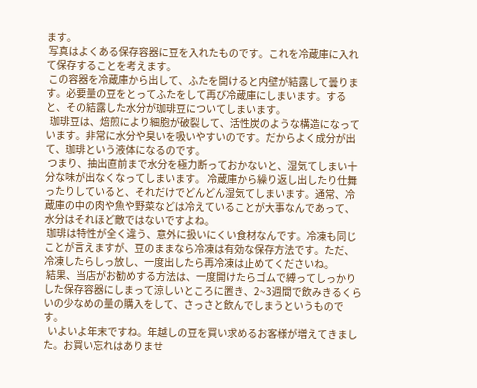ます。
 写真はよくある保存容器に豆を入れたものです。これを冷蔵庫に入れて保存することを考えます。
 この容器を冷蔵庫から出して、ふたを開けると内壁が結露して曇ります。必要量の豆をとってふたをして再び冷蔵庫にしまいます。すると、その結露した水分が珈琲豆についてしまいます。
  珈琲豆は、焙煎により細胞が破裂して、活性炭のような構造になっています。非常に水分や臭いを吸いやすいのです。だからよく成分が出て、珈琲という液体になるのです。
 つまり、抽出直前まで水分を極力断っておかないと、湿気てしまい十分な味が出なくなってしまいます。 冷蔵庫から繰り返し出したり仕舞ったりしていると、それだけでどんどん湿気てしまいます。通常、冷蔵庫の中の肉や魚や野菜などは冷えていることが大事なんであって、水分はそれほど敵ではないですよね。
 珈琲は特性が全く違う、意外に扱いにくい食材なんです。冷凍も同じことが言えますが、豆のままなら冷凍は有効な保存方法です。ただ、冷凍したらしっ放し、一度出したら再冷凍は止めてくださいね。
 結果、当店がお勧めする方法は、一度開けたらゴムで縛ってしっかりした保存容器にしまって涼しいところに置き、2~3週間で飲みきるくらいの少なめの量の購入をして、さっさと飲んでしまうというものです。
  いよいよ年末ですね。年越しの豆を買い求めるお客様が増えてきました。お買い忘れはありませ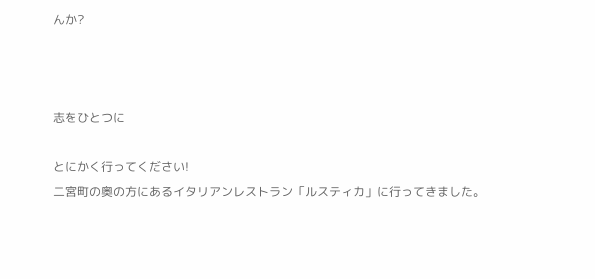んか?



志をひとつに

とにかく行ってください!
二宮町の奥の方にあるイタリアンレストラン「ルスティカ」に行ってきました。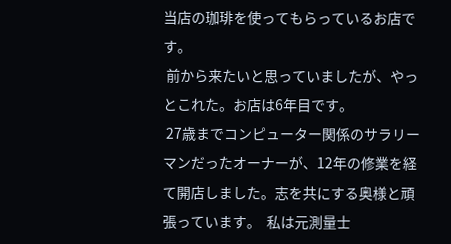当店の珈琲を使ってもらっているお店です。
 前から来たいと思っていましたが、やっとこれた。お店は6年目です。
 27歳までコンピューター関係のサラリーマンだったオーナーが、12年の修業を経て開店しました。志を共にする奥様と頑張っています。  私は元測量士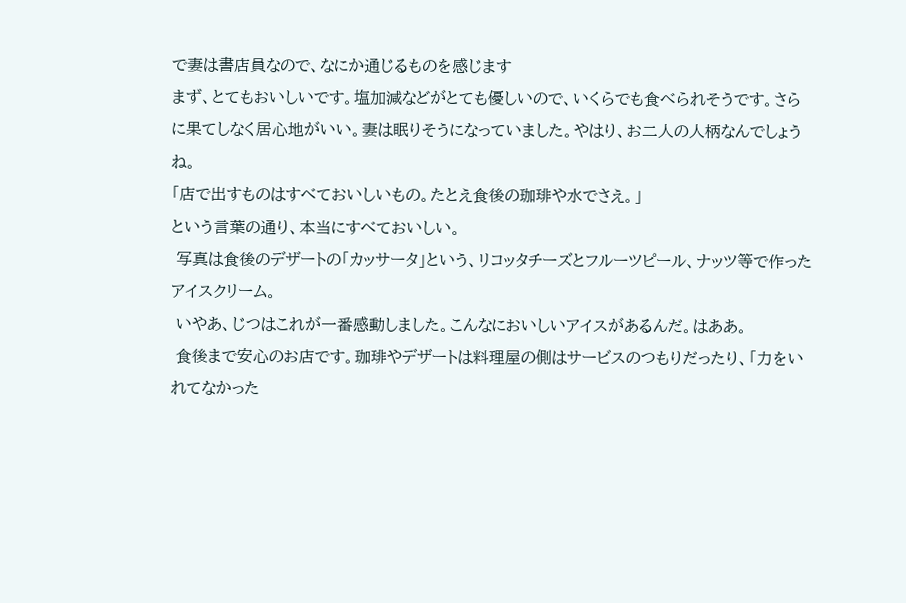で妻は書店員なので、なにか通じるものを感じます
まず、とてもおいしいです。塩加減などがとても優しいので、いくらでも食べられそうです。さらに果てしなく居心地がいい。妻は眠りそうになっていました。やはり、お二人の人柄なんでしょうね。
「店で出すものはすべておいしいもの。たとえ食後の珈琲や水でさえ。」
という言葉の通り、本当にすべておいしい。
 写真は食後のデザートの「カッサータ」という、リコッタチーズとフルーツピール、ナッツ等で作ったアイスクリーム。
 いやあ、じつはこれが一番感動しました。こんなにおいしいアイスがあるんだ。はああ。
 食後まで安心のお店です。珈琲やデザートは料理屋の側はサービスのつもりだったり、「力をいれてなかった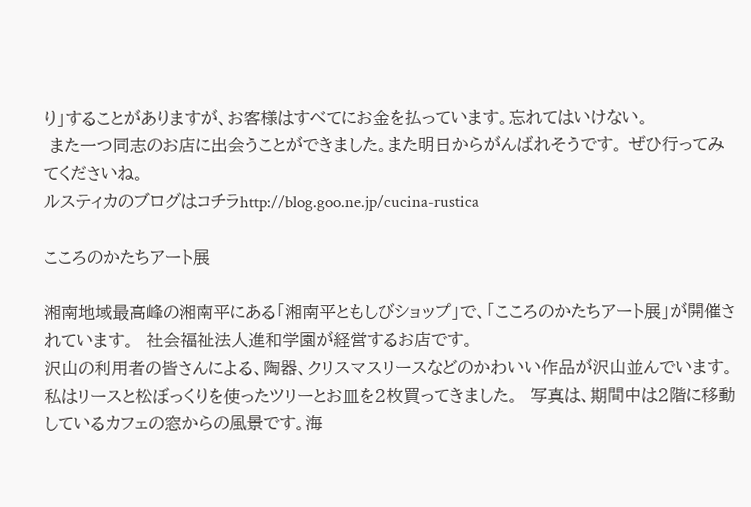り」することがありますが、お客様はすべてにお金を払っています。忘れてはいけない。
 また一つ同志のお店に出会うことができました。また明日からがんばれそうです。 ぜひ行ってみてくださいね。
ルスティカのブログはコチラhttp://blog.goo.ne.jp/cucina-rustica

こころのかたちアート展

湘南地域最高峰の湘南平にある「湘南平ともしびショップ」で、「こころのかたちアート展」が開催されています。  社会福祉法人進和学園が経営するお店です。
沢山の利用者の皆さんによる、陶器、クリスマスリースなどのかわいい作品が沢山並んでいます。私はリースと松ぼっくりを使ったツリーとお皿を2枚買ってきました。  写真は、期間中は2階に移動しているカフェの窓からの風景です。海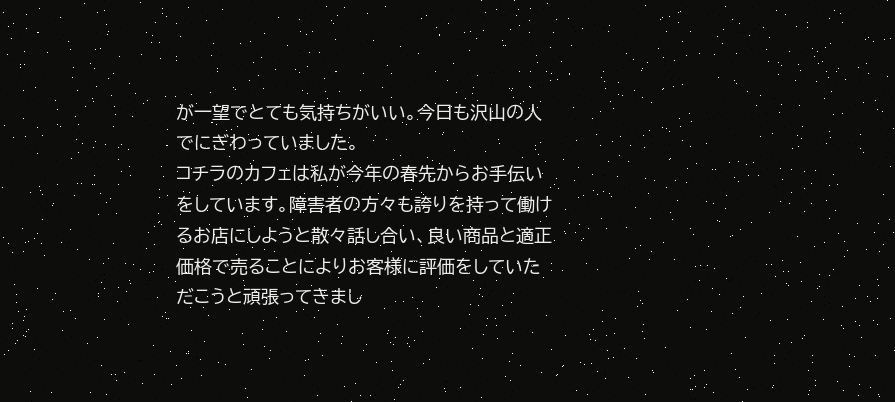が一望でとても気持ちがいい。今日も沢山の人でにぎわっていました。
コチラのカフェは私が今年の春先からお手伝いをしています。障害者の方々も誇りを持って働けるお店にしようと散々話し合い、良い商品と適正価格で売ることによりお客様に評価をしていただこうと頑張ってきまし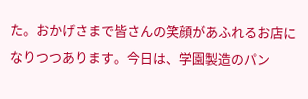た。おかげさまで皆さんの笑顔があふれるお店になりつつあります。今日は、学園製造のパン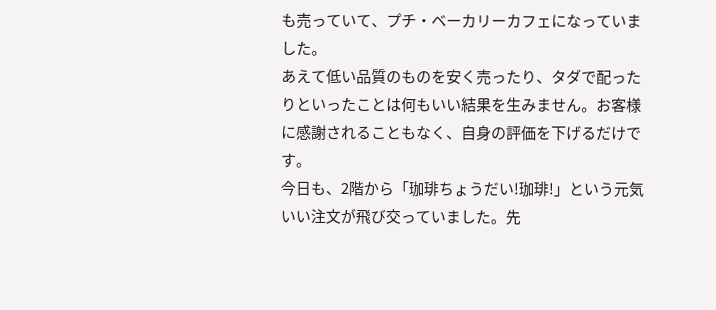も売っていて、プチ・ベーカリーカフェになっていました。
あえて低い品質のものを安く売ったり、タダで配ったりといったことは何もいい結果を生みません。お客様に感謝されることもなく、自身の評価を下げるだけです。
今日も、2階から「珈琲ちょうだい!珈琲!」という元気いい注文が飛び交っていました。先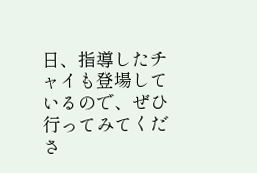日、指導したチャイも登場しているので、ぜひ行ってみてくださ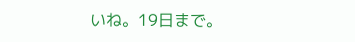いね。19日まで。